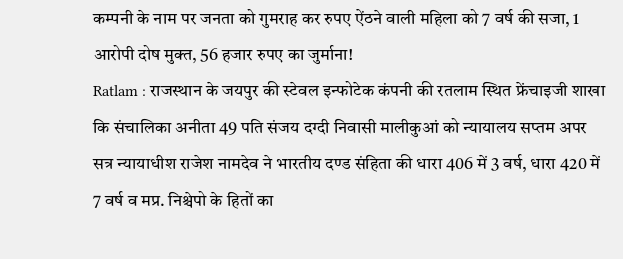कम्पनी के नाम पर जनता को गुमराह कर रुपए ऐंठने वाली महिला को 7 वर्ष की सजा, 1 आरोपी दोष मुक्त, 56 हजार रुपए का जुर्माना!
Ratlam : राजस्थान के जयपुर की स्टेवल इन्फोटेक कंपनी की रतलाम स्थित फ्रेंचाइजी शाखा कि संचालिका अनीता 49 पति संजय दग्दी निवासी मालीकुआं को न्यायालय सप्तम अपर सत्र न्यायाधीश राजेश नामदेव ने भारतीय दण्ड संहिता की धारा 406 में 3 वर्ष, धारा 420 में 7 वर्ष व मप्र. निश्चेपो के हितों का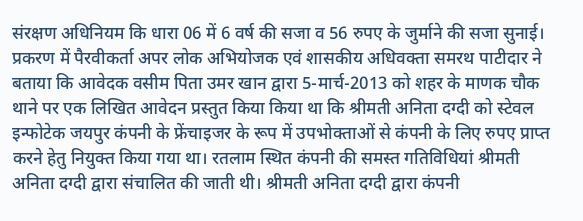संरक्षण अधिनियम कि धारा 06 में 6 वर्ष की सजा व 56 रुपए के जुर्माने की सजा सुनाई।
प्रकरण में पैरवीकर्ता अपर लोक अभियोजक एवं शासकीय अधिवक्ता समरथ पाटीदार ने बताया कि आवेदक वसीम पिता उमर खान द्वारा 5-मार्च-2013 को शहर के माणक चौक थाने पर एक लिखित आवेदन प्रस्तुत किया किया था कि श्रीमती अनिता दग्दी को स्टेवल इन्फोटेक जयपुर कंपनी के फ्रेंचाइजर के रूप में उपभोक्ताओं से कंपनी के लिए रुपए प्राप्त करने हेतु नियुक्त किया गया था। रतलाम स्थित कंपनी की समस्त गतिविधियां श्रीमती अनिता दग्दी द्वारा संचालित की जाती थी। श्रीमती अनिता दग्दी द्वारा कंपनी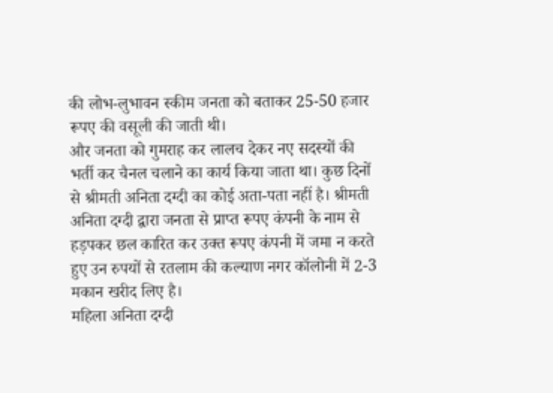की लोभ-लुभावन स्कीम जनता को बताकर 25-50 हजार रूपए की वसूली की जाती थी।
और जनता को गुमराह कर लालच देकर नए सदस्यों की भर्ती कर चैनल चलाने का कार्य किया जाता था। कुछ दिनों से श्रीमती अनिता दग्दी का कोई अता-पता नहीं है। श्रीमती अनिता दग्दी द्वारा जनता से प्राप्त रूपए कंपनी के नाम से हड़पकर छल कारित कर उक्त रूपए कंपनी में जमा न करते हुए उन रुपयों से रतलाम की कल्याण नगर कॉलोनी में 2-3 मकान खरीद लिए है।
महिला अनिता दग्दी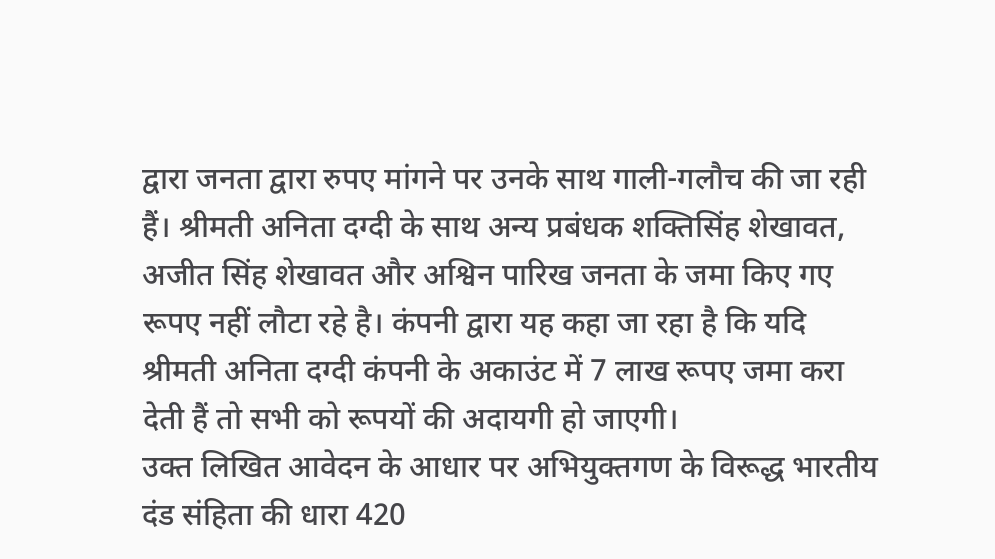द्वारा जनता द्वारा रुपए मांगने पर उनके साथ गाली-गलौच की जा रही हैं। श्रीमती अनिता दग्दी के साथ अन्य प्रबंधक शक्तिसिंह शेखावत, अजीत सिंह शेखावत और अश्विन पारिख जनता के जमा किए गए रूपए नहीं लौटा रहे है। कंपनी द्वारा यह कहा जा रहा है कि यदि श्रीमती अनिता दग्दी कंपनी के अकाउंट में 7 लाख रूपए जमा करा देती हैं तो सभी को रूपयों की अदायगी हो जाएगी।
उक्त लिखित आवेदन के आधार पर अभियुक्तगण के विरूद्ध भारतीय दंड संहिता की धारा 420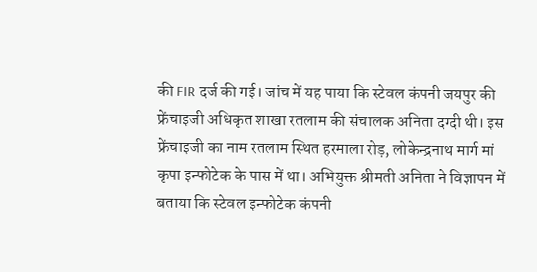की FIR दर्ज की गई। जांच में यह पाया कि स्टेवल कंपनी जयपुर की फ्रेंचाइजी अधिकृत शाखा रतलाम की संचालक अनिता दग्दी थी। इस फ्रेंचाइजी का नाम रतलाम स्थित हरमाला रोड़, लोकेन्द्रनाथ मार्ग मां कृपा इन्फोटेक के पास में था। अभियुक्त श्रीमती अनिता ने विज्ञापन में बताया कि स्टेवल इन्फोटेक कंपनी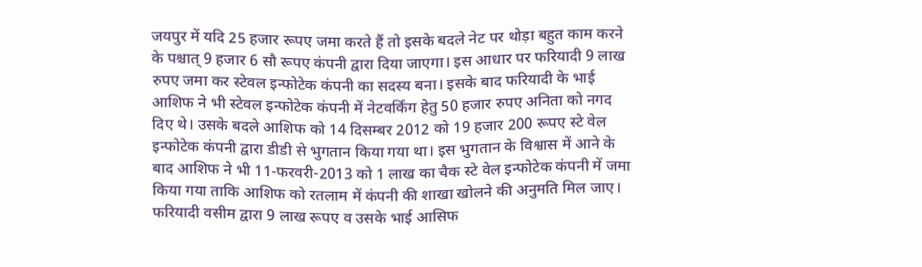जयपुर में यदि 25 हजार रूपए जमा करते हैं तो इसके बदले नेट पर थोड़ा बहुत काम करने के पश्चात् 9 हजार 6 सौ रूपए कंपनी द्वारा दिया जाएगा। इस आधार पर फरियादी 9 लाख रुपए जमा कर स्टेवल इन्फोटेक कंपनी का सदस्य बना। इसके बाद फरियादी के भाई आशिफ ने भी स्टेवल इन्फोटेक कंपनी में नेटवर्किंग हेतु 50 हजार रुपए अनिता को नगद दिए थे। उसके बदले आशिफ को 14 दिसम्बर 2012 को 19 हजार 200 रूपए स्टे वेल इन्फोटेक कंपनी द्वारा डीडी से भुगतान किया गया था। इस भुगतान के विश्वास में आने के बाद आशिफ ने भी 11-फरवरी-2013 को 1 लाख का चैक स्टे वेल इन्फोटेक कंपनी में जमा किया गया ताकि आशिफ को रतलाम में कंपनी की शाखा खोलने की अनुमति मिल जाए। फरियादी वसीम द्वारा 9 लाख रूपए व उसके भाई आसिफ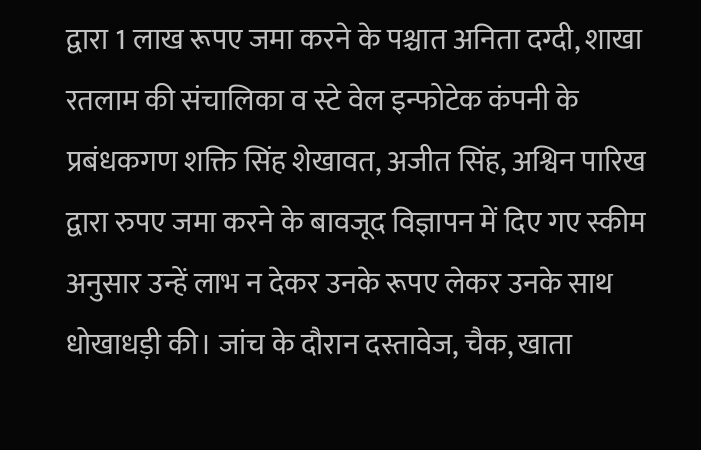द्वारा 1 लाख रूपए जमा करने के पश्चात अनिता दग्दी, शाखा रतलाम की संचालिका व स्टे वेल इन्फोटेक कंपनी के प्रबंधकगण शक्ति सिंह शेखावत, अजीत सिंह, अश्विन पारिख द्वारा रुपए जमा करने के बावजूद विज्ञापन में दिए गए स्कीम अनुसार उन्हें लाभ न देकर उनके रूपए लेकर उनके साथ धोखाधड़ी की। जांच के दौरान दस्तावेज, चैक, खाता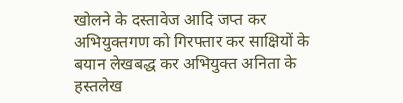खोलने के दस्तावेज आदि जप्त कर अभियुक्तगण को गिरफ्तार कर साक्षियों के बयान लेखबद्ध कर अभियुक्त अनिता के हस्तलेख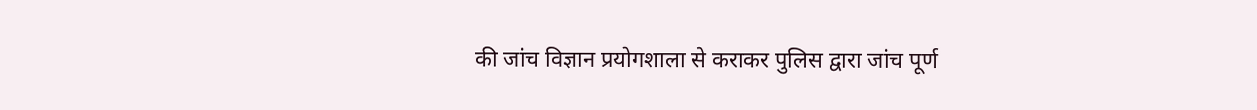की जांच विज्ञान प्रयोगशाला से कराकर पुलिस द्वारा जांच पूर्ण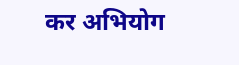कर अभियोग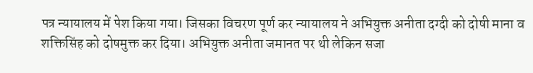पत्र न्यायालय में पेश किया गया। जिसका विचरण पूर्ण कर न्यायालय ने अभियुक्त अनीता दग्दी को दोषी माना व शक्तिसिंह को दोषमुक्त कर दिया। अभियुक्त अनीता जमानत पर थी लेकिन सजा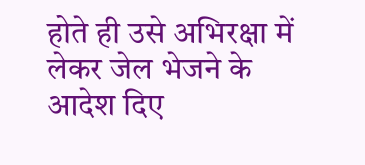होते ही उसे अभिरक्षा में लेकर जेल भेजने के आदेश दिए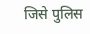जिसे पुलिस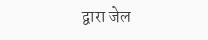द्वारा जेल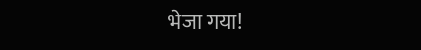भेजा गया!